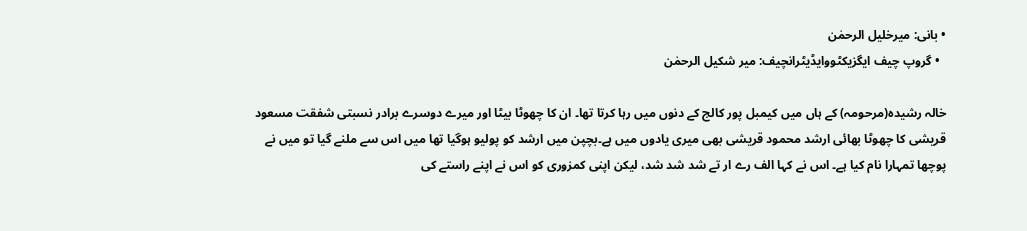• بانی: میرخلیل الرحمٰن
  • گروپ چیف ایگزیکٹووایڈیٹرانچیف: میر شکیل الرحمٰن

خالہ رشیدہ(مرحومہ) کے ہاں میں کیمبل پور کالج کے دنوں میں رہا کرتا تھا۔ ان کا چھوٹا بیٹا اور میرے دوسرے برادر نسبتی شفقت مسعود قریشی کا چھوٹا بھائی ارشد محمود قریشی بھی میری یادوں میں ہے۔بچپن میں ارشد کو پولیو ہوگیا تھا میں اس سے ملنے گیا تو میں نے پوچھا تمہارا نام کیا ہے۔ اس نے کہا الف رے ار تے شد شد شد، لیکن اپنی کمزوری کو اس نے اپنے راستے کی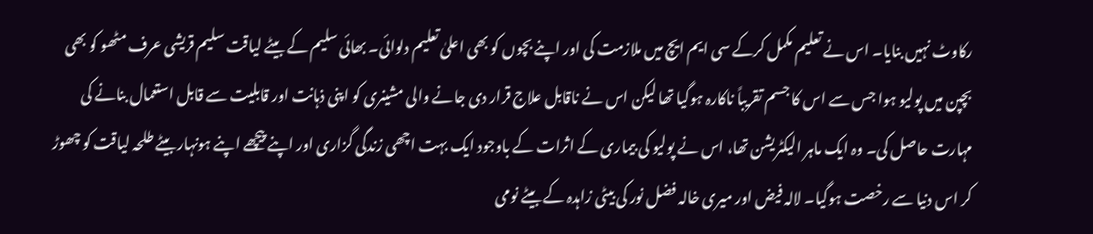رکاوٹ نہیں بنایا۔ اس نے تعلیم مکمل کرکے سی ایم ایچ میں ملازمت کی اور اپنے بچوں کو بھی اعلیٰ تعلیم دلوائی۔ بھائی سلیم کے بیٹے لیاقت سلیم قریشی عرف مٹھو کو بھی بچپن میں پولیو ہوا جس سے اس کا جسم تقریباً ناکارہ ہوگیا تھا لیکن اس نے ناقابل علاج قرار دی جانے والی مشینری کو اپنی ذہانت اور قابلیت سے قابل استعمال بنانے کی مہارت حاصل کی۔ وہ ایک ماہر الیکٹریشن تھا، اس نے پولیو کی بیماری کے اثرات کے باوجود ایک بہت اچھی زندگی گزاری اور اپنے پیچھے اپنے ہونہار بیٹے طلحہ لیاقت کو چھوڑ کر اس دنیا سے رخصت ہوگیا۔ لالہ فیض اور میری خالہ فضل نور کی بیٹی زاہدہ کے بیٹے نومی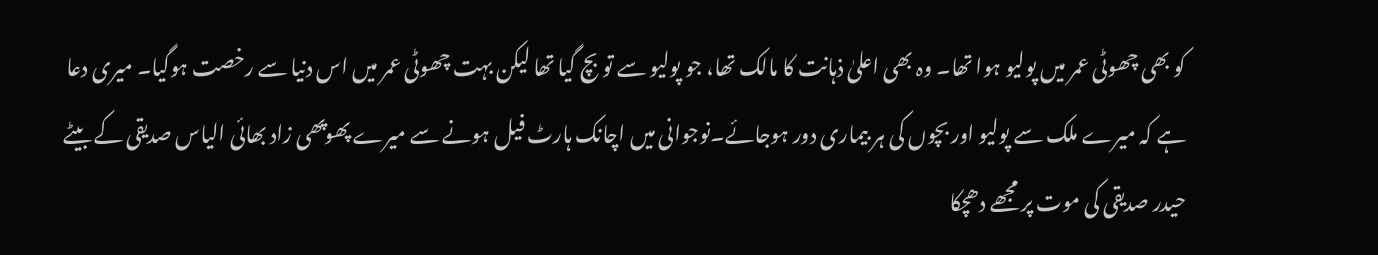کو بھی چھوٹی عمر میں پولیو ہوا تھا۔ وہ بھی اعلیٰ ذہانت کا مالک تھا، جو پولیو سے تو بچ گیا تھا لیکن بہت چھوٹی عمر میں اس دنیا سے رخصت ہوگیا۔ میری دعا ہے کہ میرے ملک سے پولیو اور بچوں کی ہر بیماری دور ہوجائے۔نوجوانی میں اچانک ہارٹ فیل ہونے سے میرے پھوپھی زاد بھائی الیاس صدیقی کے بیٹے حیدر صدیقی کی موت پر مجھے دھچکا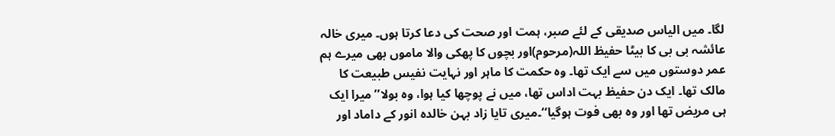لگا۔ میں الیاس صدیقی کے لئے صبر، ہمت اور صحت کی دعا کرتا ہوں۔ میری خالہ عائشہ بی بی کا بیٹا حفیظ اللہ(مرحوم)اور بچوں کا پھکی والا ماموں بھی میرے ہم عمر دوستوں میں سے ایک تھا۔ وہ حکمت کا ماہر اور نہایت نفیس طبیعت کا مالک تھا۔ ایک دن حفیظ بہت اداس تھا، میں نے پوچھا کیا ہوا، وہ بولا’’میرا ایک ہی مریض تھا اور وہ بھی فوت ہوگیا‘‘۔میری تایا زاد بہن خالدہ انور کے داماد اور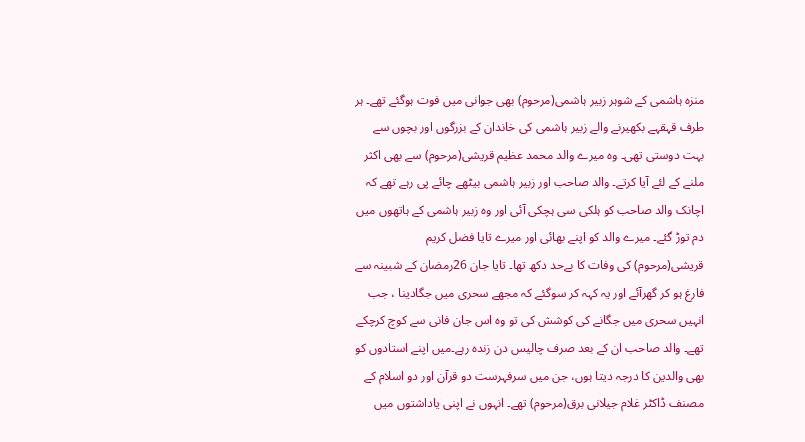منزہ ہاشمی کے شوہر زبیر ہاشمی(مرحوم) بھی جوانی میں فوت ہوگئے تھے۔ ہر طرف قہقہے بکھیرنے والے زبیر ہاشمی کی خاندان کے بزرگوں اور بچوں سے بہت دوستی تھی۔ وہ میرے والد محمد عظیم قریشی(مرحوم) سے بھی اکثر ملنے کے لئے آیا کرتے۔ والد صاحب اور زبیر ہاشمی بیٹھے چائے پی رہے تھے کہ اچانک والد صاحب کو ہلکی سی ہچکی آئی اور وہ زبیر ہاشمی کے ہاتھوں میں دم توڑ گئے۔ میرے والد کو اپنے بھائی اور میرے تایا فضل کریم قریشی(مرحوم) کی وفات کا بےحد دکھ تھا۔ تایا جان 26رمضان کے شبینہ سے فارغ ہو کر گھرآئے اور یہ کہہ کر سوگئے کہ مجھے سحری میں جگادینا ، جب انہیں سحری میں جگانے کی کوشش کی تو وہ اس جان فانی سے کوچ کرچکے تھے۔ والد صاحب ان کے بعد صرف چالیس دن زندہ رہے۔میں اپنے استادوں کو بھی والدین کا درجہ دیتا ہوں، جن میں سرفہرست دو قرآن اور دو اسلام کے مصنف ڈاکٹر غلام جیلانی برق(مرحوم) تھے۔ انہوں نے اپنی یاداشتوں میں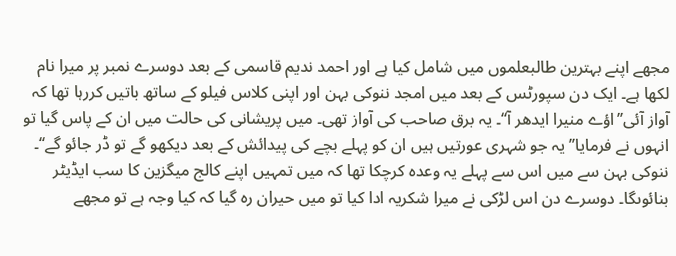مجھے اپنے بہترین طالبعلموں میں شامل کیا ہے اور احمد ندیم قاسمی کے بعد دوسرے نمبر پر میرا نام لکھا ہے۔ ایک دن سپورٹس کے بعد میں امجد ننوکی بہن اور اپنی کلاس فیلو کے ساتھ باتیں کررہا تھا کہ آواز آئی’’اؤے منیرا ایدھر آ‘‘۔ یہ برق صاحب کی آواز تھی۔ میں پریشانی کی حالت میں ان کے پاس گیا تو انہوں نے فرمایا’’یہ جو شہری عورتیں ہیں ان کو پہلے بچے کی پیدائش کے بعد دیکھو گے تو ڈر جائو گے‘‘۔ ننوکی بہن سے میں اس سے پہلے یہ وعدہ کرچکا تھا کہ میں تمہیں اپنے کالج میگزین کا سب ایڈیٹر بنائوںگا۔ دوسرے دن اس لڑکی نے میرا شکریہ ادا کیا تو میں حیران رہ گیا کہ کیا وجہ ہے تو مجھے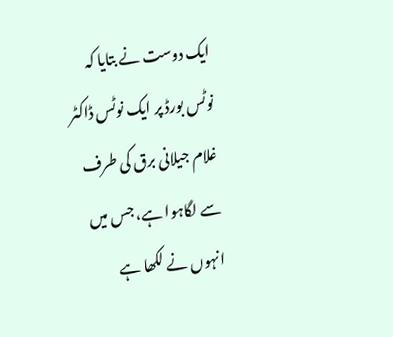ایک دوست نے بتایا کہ نوٹس بورڈ پر ایک نوٹس ڈاکٹر غلام جیلانی برق کی طرف سے لگاہوا ہے، جس میں انہوں نے لکھا ہے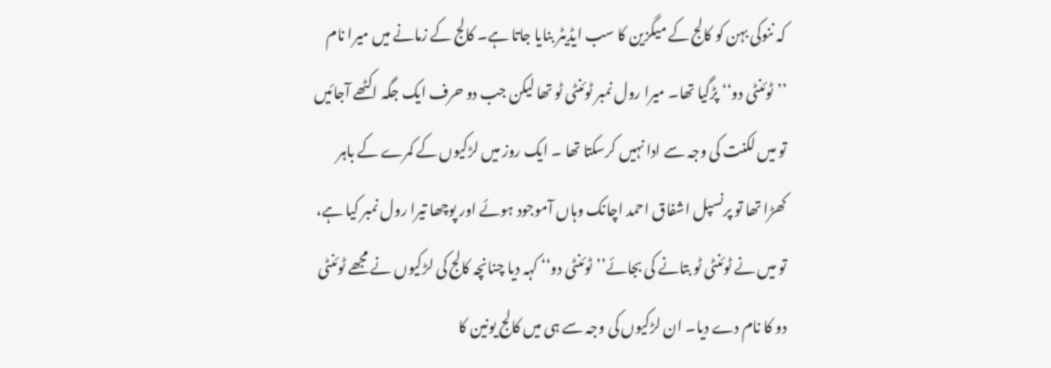کہ ننوکی بہن کو کالج کے میگزین کا سب ایڈیٹر بنایا جاتا ہے۔ کالج کے زمانے میں میرا نام ’’ٹوئنٹی دو‘‘ پڑگیا تھا۔ میرا رول نمبر ٹوئنٹی ٹو تھا لیکن جب دو حرف ایک جگہ اکٹھے آجائیں تو میں لکنت کی وجہ سے ادا نہیں کرسکتا تھا ۔ ایک روز میں لڑکیوں کے کمرے کے باہر کھڑا تھا تو پرنسپل اشفاق احمد اچانک وہاں آموجود ہوئے اور پوچھا تیرا رول نمبر کیا ہے، تو میں نے ٹوئنٹی ٹو بتانے کی بجائے’’ٹوئنٹی دو‘‘ کہہ دیا چنانچہ کالج کی لڑکیوں نے مجھے ٹوئنٹی دو کا نام دے دیا۔ ان لڑکیوں کی وجہ سے ہی میں کالج یونین کا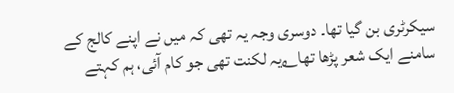سیکرٹری بن گیا تھا۔ دوسری وجہ یہ تھی کہ میں نے اپنے کالج کے سامنے ایک شعر پڑھا تھا؎یہ لکنت تھی جو کام آئی، ہم کہتے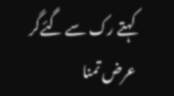کہتے رک سے گئےگر عرض تمنا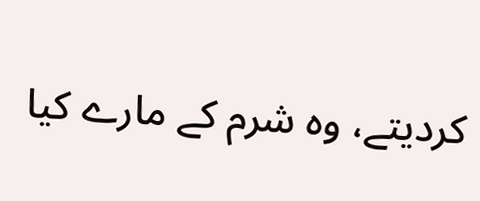کردیتے، وہ شرم کے مارے کیا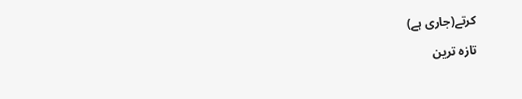کرتے(جاری ہے)

تازہ ترین